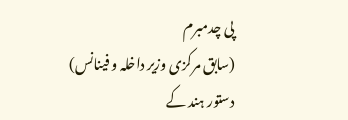پی چدمبرم
(سابق مرکزی وزیر داخلہ و فینانس)
دستور ہند کے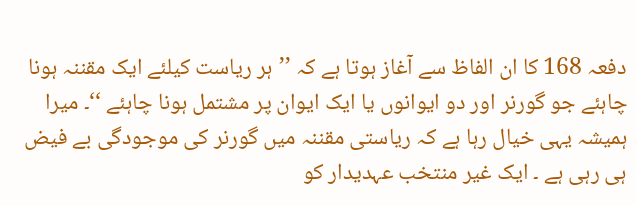دفعہ 168 کا ان الفاظ سے آغاز ہوتا ہے کہ ’’ہر ریاست کیلئے ایک مقننہ ہونا چاہئے جو گورنر اور دو ایوانوں یا ایک ایوان پر مشتمل ہونا چاہئے ‘‘۔ میرا ہمیشہ یہی خیال رہا ہے کہ ریاستی مقننہ میں گورنر کی موجودگی بے فیض ہی رہی ہے ۔ ایک غیر منتخب عہدیدار کو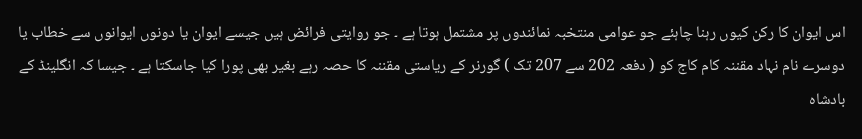اس ایوان کا رکن کیوں رہنا چاہئے جو عوامی منتخبہ نمائندوں پر مشتمل ہوتا ہے ۔ جو روایتی فرائض ہیں جیسے ایوان یا دونوں ایوانوں سے خطاب یا دوسرے نام نہاد مقننہ کام کاج کو ( دفعہ 202 سے 207 تک ) گورنر کے ریاستی مقننہ کا حصہ رہے بغیر بھی پورا کیا جاسکتا ہے ۔ جیسا کہ انگلینڈ کے بادشاہ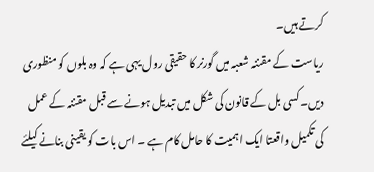کرتے ہیں۔
ریاست کے مقننہ شعبہ میں گورنر کا حقیقی رول یہی ہے کہ وہ بلوں کو منظوری دیں۔ کسی بل کے قانون کی شکل میں تبدیل ہونے سے قبل مقننہ کے عمل کی تکمیل واقعتا ایک اہمیت کا حامل کام ہے ۔ اس بات کو یقینی بنانے کیلئے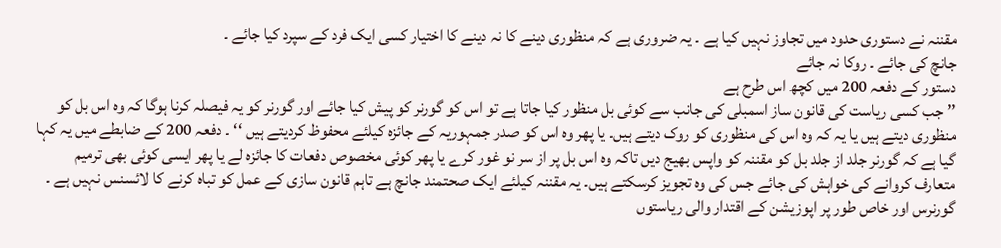مقننہ نے دستوری حدود میں تجاوز نہیں کیا ہے ۔ یہ ضروری ہے کہ منظوری دینے کا نہ دینے کا اختیار کسی ایک فرد کے سپرد کیا جائے ۔
جانچ کی جائے ۔ روکا نہ جائے
دستور کے دفعہ 200 میں کچھ اس طرح ہے
’’ جب کسی ریاست کی قانون ساز اسمبلی کی جانب سے کوئی بل منظور کیا جاتا ہے تو اس کو گورنر کو پیش کیا جائے اور گورنر کو یہ فیصلہ کرنا ہوگا کہ وہ اس بل کو منظوری دیتے ہیں یا یہ کہ وہ اس کی منظوری کو روک دیتے ہیں۔ یا پھر وہ اس کو صدر جمہوریہ کے جائزہ کیلئے محفوظ کردیتے ہیں ‘‘ ۔ دفعہ 200 کے ضابطے میں یہ کہا گیا ہے کہ گورنر جلد از جلد بل کو مقننہ کو واپس بھیج دیں تاکہ وہ اس بل پر از سر نو غور کرے یا پھر کوئی مخصوص دفعات کا جائزہ لے یا پھر ایسی کوئی بھی ترمیم متعارف کروانے کی خواہش کی جائے جس کی وہ تجویز کرسکتے ہیں۔ یہ مقننہ کیلئے ایک صحتمند جانچ ہے تاہم قانون سازی کے عمل کو تباہ کرنے کا لائسنس نہیں ہے ۔
گورنرس اور خاص طور پر اپوزیشن کے اقتدار والی ریاستوں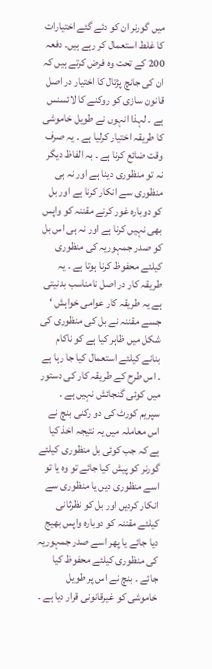میں گورنر ان کو دئے گئے اختیارات کا غلط استعمال کر رہے ہیں۔ دفعہ 200 کے تحت وہ فرض کرتے ہیں کہ ان کی جانچ پڑتال کا اختیار در اصل قانون سازی کو روکنے کا لائسنس ہے ۔ لہذا انہوں نے طویل خاموشی کا طریقہ اختیار کرلیا ہے ۔ یہ صرف وقت ضائع کرنا ہے ۔ بہ الفاظ دیگر نہ تو منظوری دینا ہے اور نہ ہی منظوری سے انکار کرنا ہے اور بل کو دوبارہ غور کرنے مقننہ کو واپس بھی نہیں کرنا ہے اور نہ ہی اس بل کو صدر جمہوریہ کی منظوری کیلئے محفوظ کرنا ہوتا ہے ۔ یہ طریقہ کار در اصل نامناسب بدنیتی ہے یہ طریقہ کار عوامی خواہش ‘ جسے مقننہ نے بل کی منظوری کی شکل میں ظاہر کیا ہے کو ناکام بنانے کیلئے استعمال کیا جا رہا ہے ۔ اس طرح کے طریقہ کار کی دستور میں کوئی گنجائش نہیں ہے ۔
سپریم کورٹ کی دو رکنی بنچ نے اس معاملہ میں یہ نتیجہ اخذ کیا ہے کہ جب کوئی بل منظوری کیلئے گورنر کو پیش کیا جائے تو وہ یا تو اسے منظوری دیں یا منظوری سے انکار کردیں اور بل کو نظرثانی کیلئے مقننہ کو دوبارہ واپس بھیج دیا جائے یا پھر اسے صدر جمہوریہ کی منظوری کیلئے محفوظ کیا جائے ۔ بنچ نے اس پر طویل خاموشی کو غیرقانونی قرار دیا ہے ۔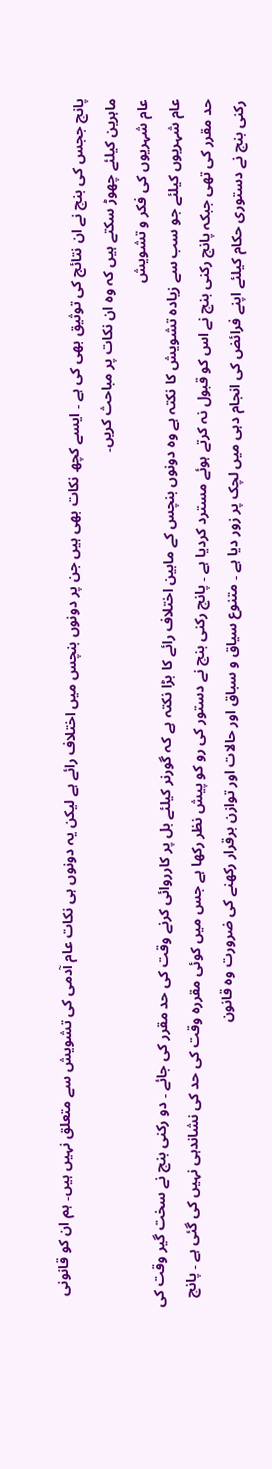پانچ ججس کی بنچ نے ان نتائج کی توثیق بھی کی ہے ۔ ایسے کچھ نکات بھی ہیں جن پر دونوں بنچس میں اختلاف رائے ہے لیکن یہ دونوں ہی نکات عام آدمی کی تشویش سے متعلق نہیں ہیں۔ ہم ان کو قانونی ماہرین کیلئے چھوڑ سکتے ہیں کہ وہ ان نکات پر مباحث کریں۔
عام شہریوں کی فکر و تشویش
عام شہریوں کیلئے جو سب سے زیادہ تشویش کا نکتہ ہے وہ دونوں بنچس کے مابین اختلاف رائے کا بڑا نکتہ ہے کہ گورنر کیلئے بل پر کارروائی کرنے وقت کی حد مقرر کی جائے ۔ دو رکنی بنچ نے سخت گیر وقت کی حد مقرر کی تھی جبکہ پانچ رکنی بنچ نے اس کو قبول نہ کرتے ہوئے مسترد کردیا ہے ۔ پانچ رکنی بنچ نے دستور کی رو کو پیش نظر رکھا ہے جس میں کوئی مقررہ وقت کی حد کی نشاندہی نہیں کی گئی ہے ۔ پانچ رکنی بنچ نے دستوری حکام کیلئے اپنے فرائض کی انجام دہی میں لچک پر زور دیا ہے ۔ متنوع سیاق و سباق اور حالات اور توازن برقرار رکھنے کی ضرورت وہ قانون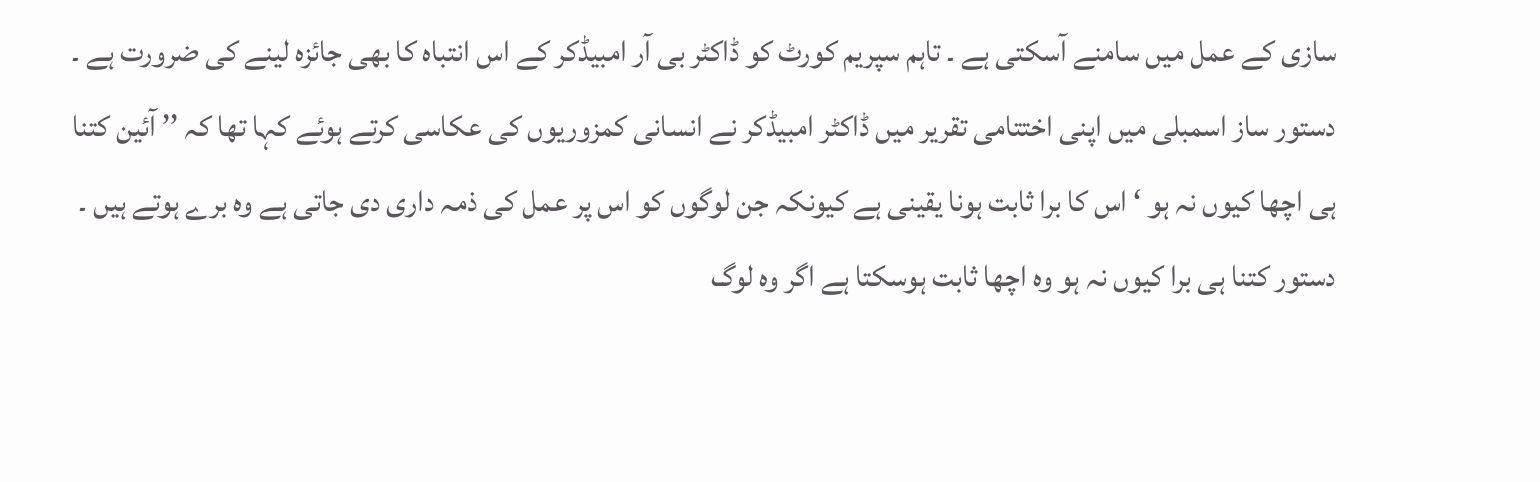سازی کے عمل میں سامنے آسکتی ہے ۔ تاہم سپریم کورٹ کو ڈاکٹر بی آر امبیڈکر کے اس انتباہ کا بھی جائزہ لینے کی ضرورت ہے ۔ دستور ساز اسمبلی میں اپنی اختتامی تقریر میں ڈاکٹر امبیڈکر نے انسانی کمزوریوں کی عکاسی کرتے ہوئے کہا تھا کہ ’’ آئین کتنا ہی اچھا کیوں نہ ہو ‘ اس کا برا ثابت ہونا یقینی ہے کیونکہ جن لوگوں کو اس پر عمل کی ذمہ داری دی جاتی ہے وہ برے ہوتے ہیں ۔ دستور کتنا ہی برا کیوں نہ ہو وہ اچھا ثابت ہوسکتا ہے اگر وہ لوگ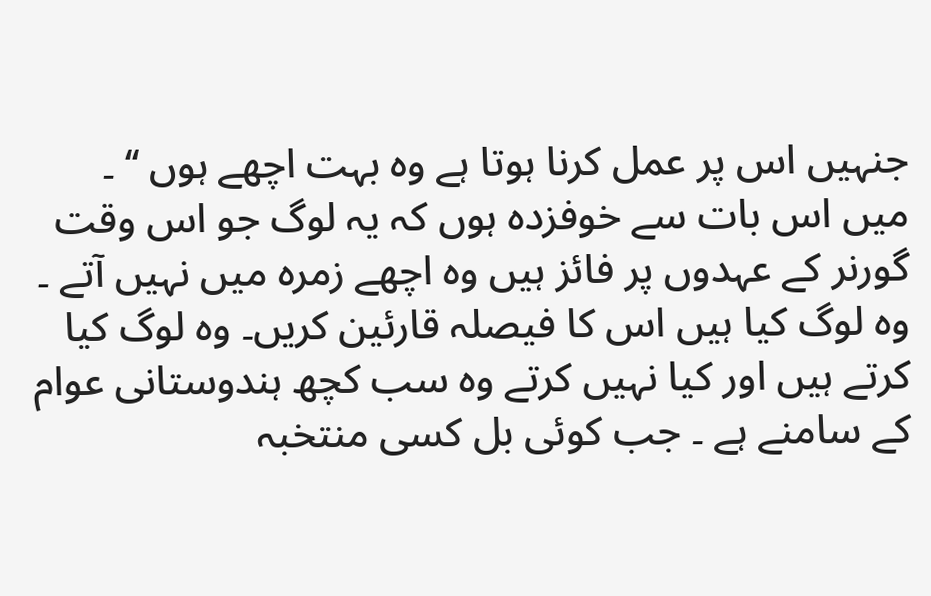جنہیں اس پر عمل کرنا ہوتا ہے وہ بہت اچھے ہوں ‘‘ ۔
میں اس بات سے خوفزدہ ہوں کہ یہ لوگ جو اس وقت گورنر کے عہدوں پر فائز ہیں وہ اچھے زمرہ میں نہیں آتے ۔ وہ لوگ کیا ہیں اس کا فیصلہ قارئین کریں۔ وہ لوگ کیا کرتے ہیں اور کیا نہیں کرتے وہ سب کچھ ہندوستانی عوام کے سامنے ہے ۔ جب کوئی بل کسی منتخبہ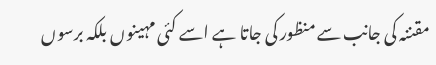مقننہ کی جانب سے منظور کی جاتا ہے اسے کئی مہینوں بلکہ برسوں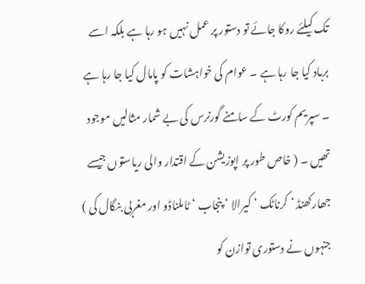تک کیلئے روکا جائے تو دستور پر عمل نہیں ہو رہا ہے بلکہ اسے برباد کیا جا رہا ہے ۔ عوام کی خواہشات کو پامال کیا جا رہا ہے ۔ سپریم کورٹ کے سامنے گورنرس کی بے شمار مثالیں موجود تھیں ۔ ( خاص طور پر اپوزیشن کے اقتدار والی ریاستوں جیسے جھارکھنڈ ‘ کرناٹک ‘ کیرالا ‘ پنجاب ‘ ٹاملناڈو اور مغربی بنگال کی ) جنہوں نے دستوری توازن کو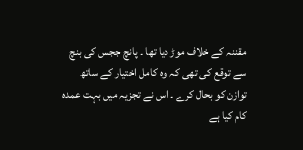مقننہ کے خلاف موڑ دیا تھا ۔ پانچ ججس کی بنچ سے توقع کی تھی کہ وہ کامل اختیار کے ساتھ توازن کو بحال کرے ۔ اس نے تجزیہ میں بہت عمدہ کام کیا ہے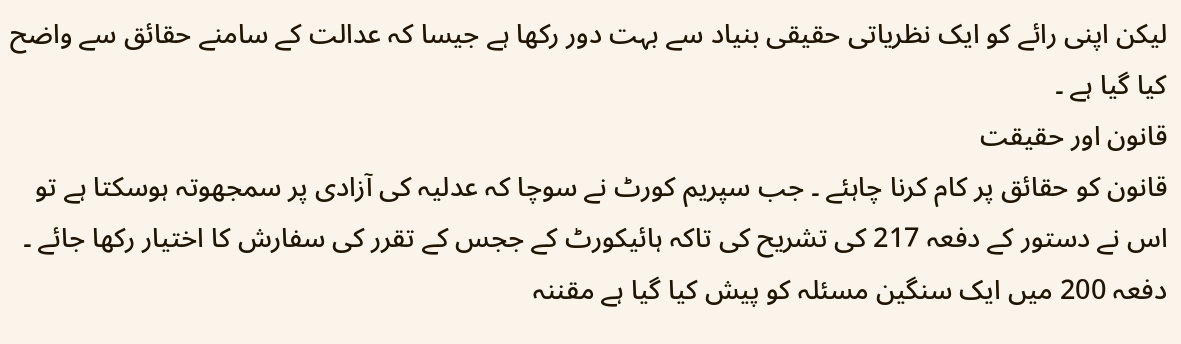لیکن اپنی رائے کو ایک نظریاتی حقیقی بنیاد سے بہت دور رکھا ہے جیسا کہ عدالت کے سامنے حقائق سے واضح کیا گیا ہے ۔
قانون اور حقیقت
قانون کو حقائق پر کام کرنا چاہئے ۔ جب سپریم کورٹ نے سوچا کہ عدلیہ کی آزادی پر سمجھوتہ ہوسکتا ہے تو اس نے دستور کے دفعہ 217 کی تشریح کی تاکہ ہائیکورٹ کے ججس کے تقرر کی سفارش کا اختیار رکھا جائے ۔ دفعہ 200 میں ایک سنگین مسئلہ کو پیش کیا گیا ہے مقننہ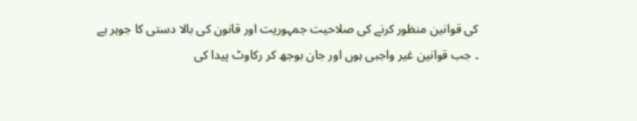کی قوانین منظور کرنے کی صلاحیت جمہوریت اور قانون کی بالا دستی کا جوہر ہے ۔ جب قوانین غیر واجبی ہوں اور جان بوجھ کر رکاوٹ پیدا کی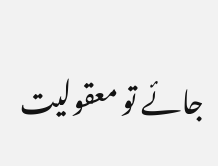جائے تو معقولیت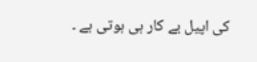کی اپیل بے کار ہی ہوتی ہے ۔